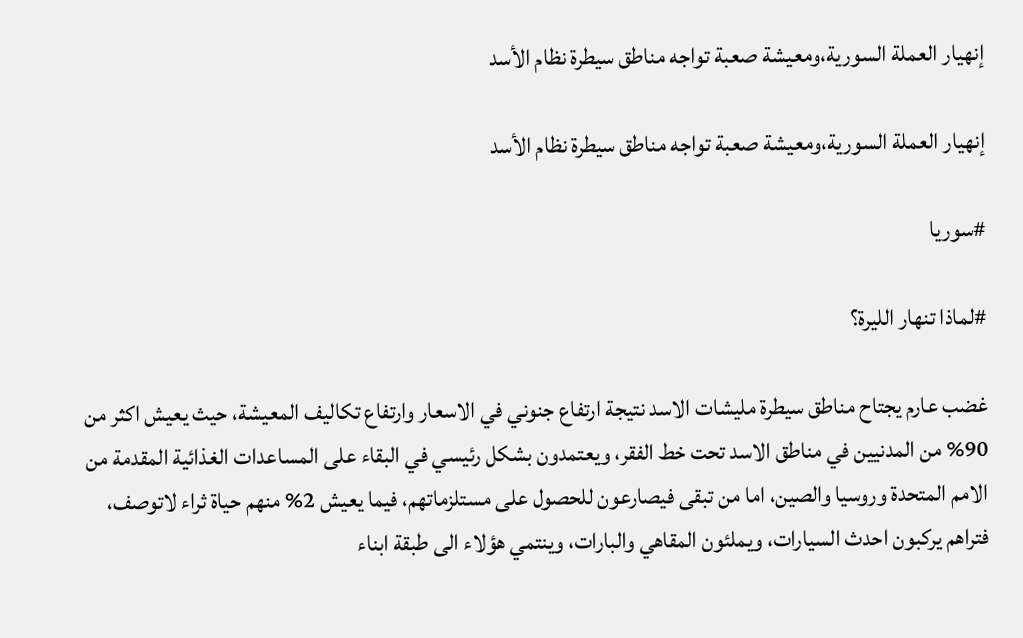إنهيار العملة السورية،ومعيشة صعبة تواجه مناطق سيطرة نظام الأسد

إنهيار العملة السورية،ومعيشة صعبة تواجه مناطق سيطرة نظام الأسد

#سوريا

#لماذا تنهار الليرة؟

غضب عارم يجتاح مناطق سيطرة مليشات الاسد نتيجة ارتفاع جنوني في الاسعار وارتفاع تكاليف المعيشة، حيث يعيش اكثر من 90% من المدنيين في مناطق الاسد تحت خط الفقر، ويعتمدون بشكل رئيسي في البقاء على المساعدات الغذائية المقدمة من الامم المتحدة وروسيا والصين، اما من تبقى فيصارعون للحصول على مستلزماتهم، فيما يعيش 2% منهم حياة ثراء لاتوصف، فتراهم يركبون احدث السيارات، ويملئون المقاهي والبارات، وينتمي هؤلاء الى طبقة ابناء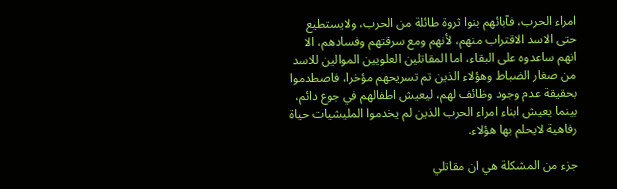امراء الحرب، فآبائهم بنوا ثروة طائلة من الحرب، ولايستطيع حتى الاسد الاقتراب منهم، لأنهم ومع سرقتهم وفسادهم، الا انهم ساعدوه على البقاء، اما المقاتلين العلويين الموالين للاسد من صغار الضباط وهؤلاء الذين تم تسريحهم مؤخرا، فاصطدموا بحقيقة عدم وجود وظائف لهم، ليعيش اطفالهم في جوع دائم، بينما يعيش ابناء امراء الحرب الذين لم يخدموا المليشيات حياة رفاهية لايحلم بها هؤلاء.

جزء من المشكلة هي ان مقاتلي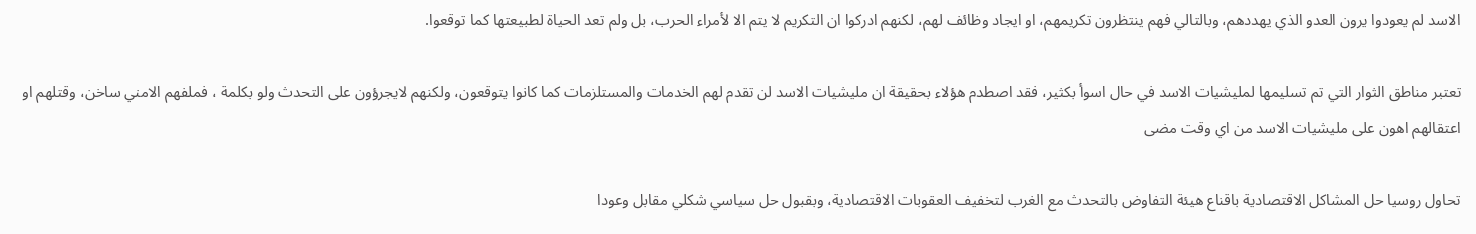الاسد لم يعودوا يرون العدو الذي يهددهم، وبالتالي فهم ينتظرون تكريمهم، او ايجاد وظائف لهم، لكنهم ادركوا ان التكريم لا يتم الا لأمراء الحرب، بل ولم تعد الحياة لطبيعتها كما توقعوا.

تعتبر مناطق الثوار التي تم تسليمها لمليشيات الاسد في حال اسوأ بكثير، فقد اصطدم هؤلاء بحقيقة ان مليشيات الاسد لن تقدم لهم الخدمات والمستلزمات كما كانوا يتوقعون، ولكنهم لايجرؤون على التحدث ولو بكلمة ، فملفهم الامني ساخن، وقتلهم او اعتقالهم اهون على مليشيات الاسد من اي وقت مضى

تحاول روسيا حل المشاكل الاقتصادية باقناع هيئة التفاوض بالتحدث مع الغرب لتخفيف العقوبات الاقتصادية، وبقبول حل سياسي شكلي مقابل وعودا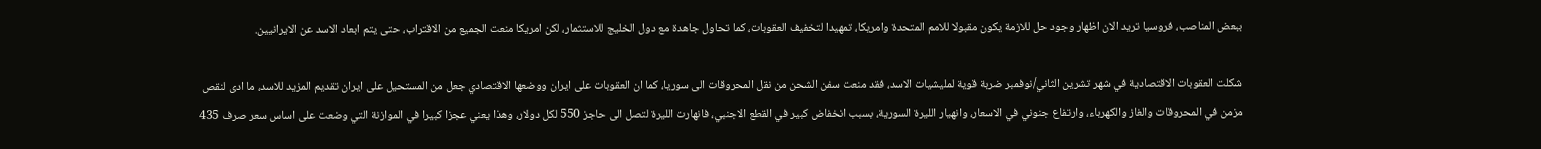ببعض المناصب، فروسيا تريد الان اظهار وجود حل للازمة يكون مقبولا للامم المتحدة وامريكا، تمهيدا لتخفيف العقوبات، كما تحاول جاهدة مع دول الخليج للاستثمار، لكن امريكا منعت الجميع من الاقتراب، حتى يتم ابعاد الاسد عن الايرانيين.

شكلت العقوبات الاقتصادية في شهر تشرين الثاني/نوفمبر ضربة قوية لمليشيات الاسد، فقد منعت سفن الشحن من نقل المحروقات الى سوريا، كما ان العقوبات على ايران ووضعها الاقتصادي جعل من المستحيل على ايران تقديم المزيد للاسد، ما ادى لنقص مزمن في المحروقات والغاز والكهرباء، وارتفاع جنوني في الاسعار، وانهيار الليرة السورية، بسبب انخفاض كبير في القطع الاجنبي، فانهارت الليرة لتصل الى حاجز 550 لكل دولار، وهذا يعني عجزا كبيرا في الموازنة التي وضعت على اساس سعر صرف 435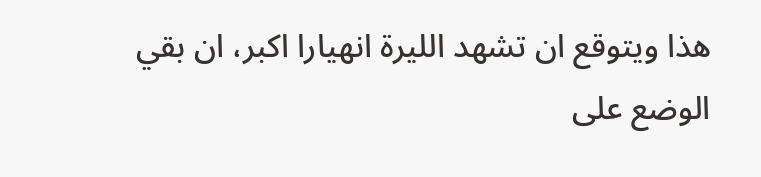هذا ويتوقع ان تشهد الليرة انهيارا اكبر، ان بقي الوضع على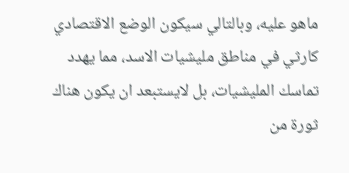ماهو عليه، وبالتالي سيكون الوضع الاقتصادي كارثي في مناطق مليشيات الاسد، مما يهدد تماسك المليشيات، بل لايستبعد ان يكون هناك ثورة من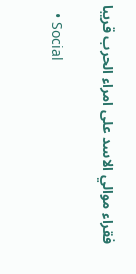فقراء موالي الاسد على امراء الحرب قريبا

  • Social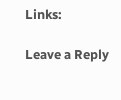Links:

Leave a Reply